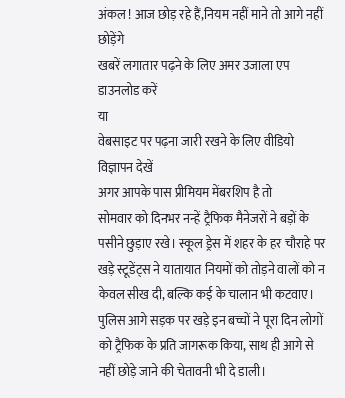अंकल ! आज छोड़ रहे हैं,नियम नहीं माने तो आगे नहीं छोड़ेंगे
खबरें लगातार पढ़ने के लिए अमर उजाला एप डाउनलोड करें
या
वेबसाइट पर पढ़ना जारी रखने के लिए वीडियो विज्ञापन देखें
अगर आपके पास प्रीमियम मेंबरशिप है तो
सोमवार को दिनभर नन्हें ट्रैफिक मैनेजरों ने बड़ों के पसीने छुड़ाए रखे। स्कूल ड्रेस में शहर के हर चौराहे पर खड़े स्टूडेंट्स ने यातायात नियमों को तोड़ने वालों को न केवल सीख दी, बल्कि कई के चालान भी कटवाए। पुलिस आगे सड़क पर खड़े इन बच्चों ने पूरा दिन लोगों को ट्रैफिक के प्रति जागरूक किया, साथ ही आगे से नहीं छोड़े जाने की चेतावनी भी दे डाली।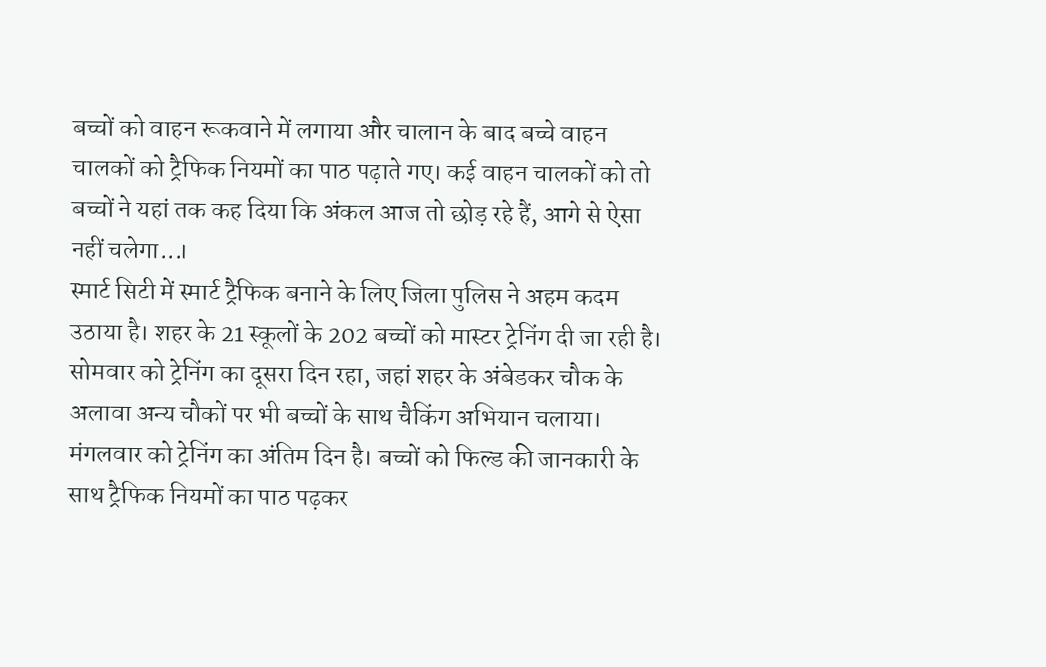बच्चों को वाहन रूकवाने में लगाया और चालान के बाद बच्चे वाहन चालकों को ट्रैफिक नियमों का पाठ पढ़ाते गए। कई वाहन चालकों को तो बच्चों ने यहां तक कह दिया कि अंकल आज तो छोड़ रहे हैं, आगे से ऐसा नहीं चलेगा...।
स्मार्ट सिटी में स्मार्ट ट्रैफिक बनाने के लिए जिला पुलिस ने अहम कदम उठाया है। शहर के 21 स्कूलों के 202 बच्चों को मास्टर ट्रेनिंग दी जा रही है। सोमवार को ट्रेनिंग का दूसरा दिन रहा, जहां शहर के अंबेडकर चौक के अलावा अन्य चौकों पर भी बच्चों के साथ चैकिंग अभियान चलाया। मंगलवार को ट्रेनिंग का अंतिम दिन है। बच्चों को फिल्ड की जानकारी के साथ ट्रैफिक नियमों का पाठ पढ़कर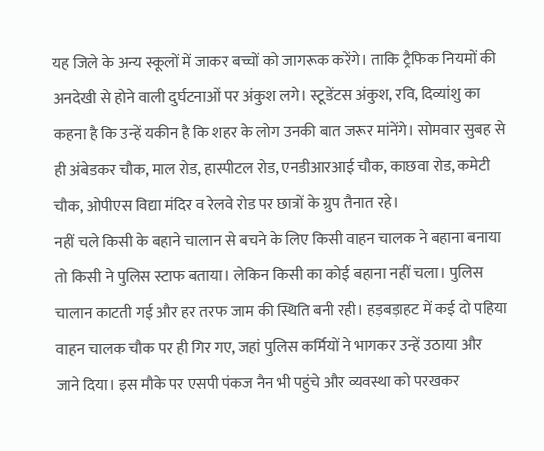यह जिले के अन्य स्कूलों में जाकर बच्चों को जागरूक करेंगे। ताकि ट्रैफिक नियमों की अनदेखी से होने वाली दुर्घटनाओं पर अंकुश लगे। स्टूडेंटस अंकुश, रवि, दिव्यांशु का कहना है कि उन्हें यकीन है कि शहर के लोग उनकी बात जरूर मांनेंगे। सोमवार सुबह से ही अंबेडकर चौक, माल रोड, हास्पीटल रोड, एनडीआरआई चौक, काछवा रोड, कमेटी चौक, ओपीएस विद्या मंदिर व रेलवे रोड पर छात्रों के ग्रुप तैनात रहे।
नहीं चले किसी के बहाने चालान से बचने के लिए किसी वाहन चालक ने बहाना बनाया तो किसी ने पुलिस स्टाफ बताया। लेकिन किसी का कोई बहाना नहीं चला। पुलिस चालान काटती गई और हर तरफ जाम की स्थिति बनी रही। हड़बड़ाहट में कई दो पहिया वाहन चालक चौक पर ही गिर गए, जहां पुलिस कर्मियों ने भागकर उन्हें उठाया और जाने दिया। इस मौके पर एसपी पंकज नैन भी पहुंचे और व्यवस्था को परखकर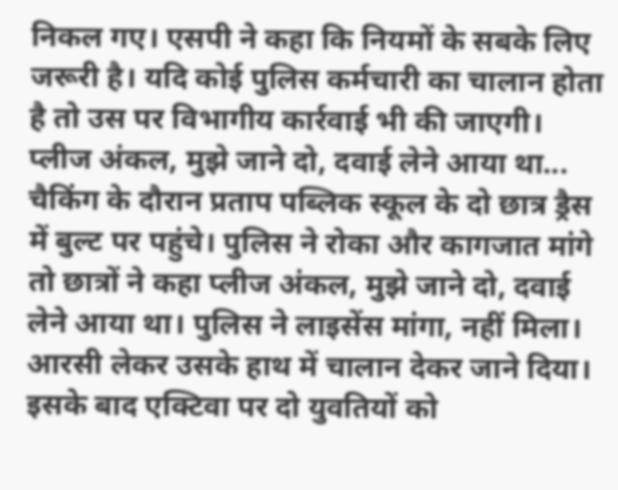निकल गए। एसपी ने कहा कि नियमों के सबके लिए जरूरी है। यदि कोई पुलिस कर्मचारी का चालान होता है तो उस पर विभागीय कार्रवाई भी की जाएगी।
प्लीज अंकल, मुझे जाने दो, दवाई लेने आया था... चैकिंग के दौरान प्रताप पब्लिक स्कूल के दो छात्र ड्रैस में बुल्ट पर पहुंचे। पुलिस ने रोका और कागजात मांगे तो छात्रों ने कहा प्लीज अंकल, मुझे जाने दो, दवाई लेने आया था। पुलिस ने लाइसेंस मांगा, नहीं मिला। आरसी लेकर उसके हाथ में चालान देकर जाने दिया। इसके बाद एक्टिवा पर दो युवतियों को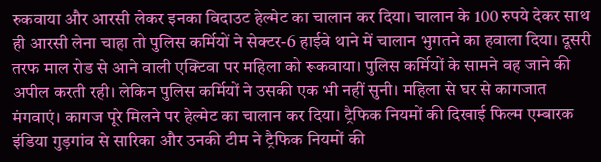रुकवाया और आरसी लेकर इनका विदाउट हेल्मेट का चालान कर दिया। चालान के 100 रुपये देकर साथ ही आरसी लेना चाहा तो पुलिस कर्मियों ने सेक्टर-6 हाईवे थाने में चालान भुगतने का हवाला दिया। दूसरी तरफ माल रोड से आने वाली एक्टिवा पर महिला को रूकवाया। पुलिस कर्मियों के सामने वह जाने की अपील करती रही। लेकिन पुलिस कर्मियों ने उसकी एक भी नहीं सुनी। महिला से घर से कागजात मंगवाएं। कागज पूरे मिलने पर हेल्मेट का चालान कर दिया। ट्रैफिक नियमों की दिखाई फिल्म एम्बारक इंडिया गुड़गांव से सारिका और उनकी टीम ने ट्रैफिक नियमों की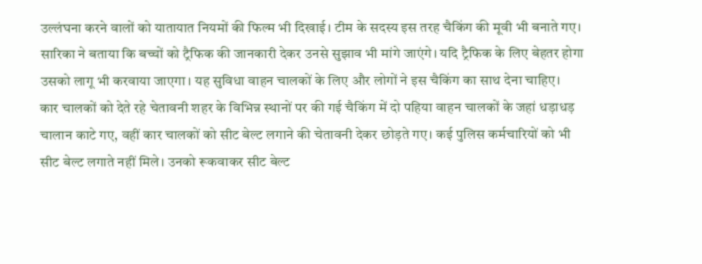उल्लंघना करने वालों को यातायात नियमों की फिल्म भी दिखाई। टीम के सदस्य इस तरह चैकिंग की मूवी भी बनाते गए। सारिका ने बताया कि बच्चों को ट्रैफिक की जानकारी देकर उनसे सुझाव भी मांगे जाएंगे। यदि ट्रैफिक के लिए बेहतर होगा उसको लागू भी करवाया जाएगा। यह सुविधा वाहन चालकों के लिए और लोगों ने इस चैकिंग का साथ देना चाहिए।
कार चालकों को देते रहे चेतावनी शहर के विभिन्न स्थानों पर की गई चैकिंग में दो पहिया वाहन चालकों के जहां धड़ाधड़ चालान काटे गए, वहीं कार चालकों को सीट बेल्ट लगाने की चेतावनी देकर छोड़ते गए। कई पुलिस कर्मचारियों को भी सीट बेल्ट लगाते नहीं मिले। उनको रूकवाकर सीट बेल्ट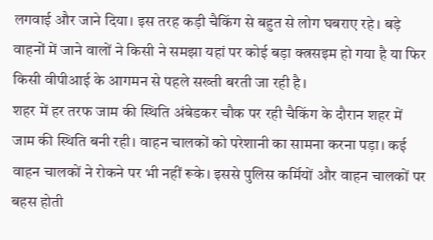लगवाई और जाने दिया। इस तरह कड़ी चैकिंग से बहुत से लोग घबराए रहे। बड़े वाहनों में जाने वालों ने किसी ने समझा यहां पर कोई बड़ा क्त्रसइम हो गया है या फिर किसी वीपीआई के आगमन से पहले सख्ती बरती जा रही है।
शहर में हर तरफ जाम की स्थिति अंबेडकर चौक पर रही चैकिंग के दौरान शहर में जाम की स्थिति बनी रही। वाहन चालकों को परेशानी का सामना करना पड़ा। कई वाहन चालकों ने रोकने पर भी नहीं रूके। इससे पुलिस कर्मियों और वाहन चालकों पर बहस होती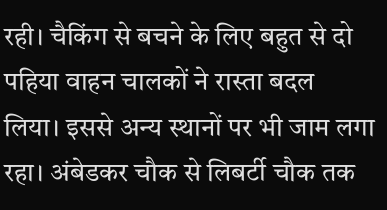रही। चैकिंग से बचने के लिए बहुत से दो पहिया वाहन चालकों ने रास्ता बदल लिया। इससे अन्य स्थानों पर भी जाम लगा रहा। अंबेडकर चौक से लिबर्टी चौक तक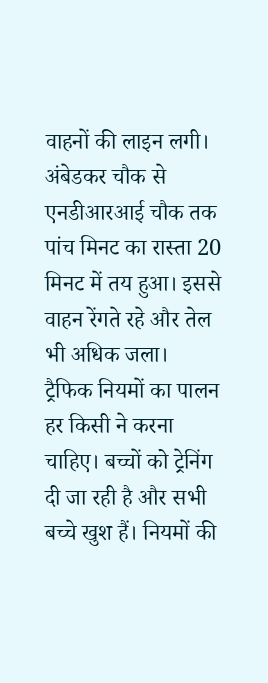वाहनों की लाइन लगी। अंबेडकर चौक से एनडीआरआई चौक तक पांच मिनट का रास्ता 20 मिनट में तय हुआ। इससे वाहन रेंगते रहे और तेल भी अधिक जला।
ट्रैफिक नियमों का पालन हर किसी ने करना चाहिए। बच्चों को ट्रेनिंग दी जा रही है और सभी बच्चे खुश हैं। नियमों की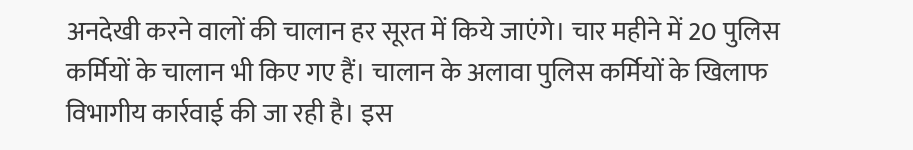अनदेखी करने वालों की चालान हर सूरत में किये जाएंगे। चार महीने में 20 पुलिस कर्मियों के चालान भी किए गए हैं। चालान के अलावा पुलिस कर्मियों के खिलाफ विभागीय कार्रवाई की जा रही है। इस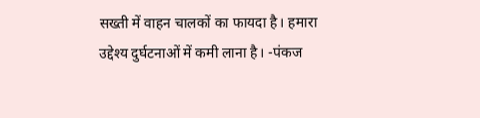सख्ती में वाहन चालकों का फायदा है। हमारा उद्देश्य दुर्घटनाओं में कमी लाना है। -पंकज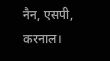नैन, एसपी, करनाल।